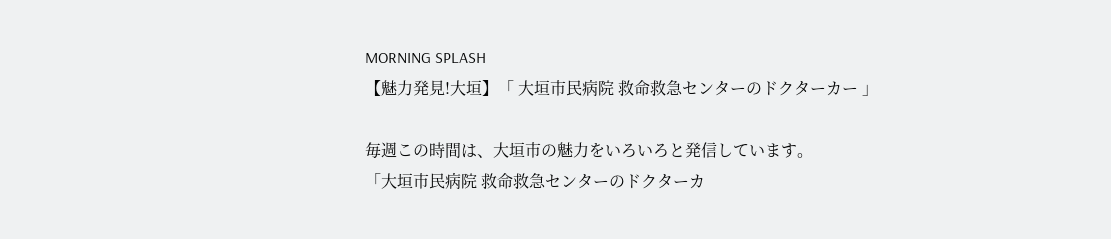MORNING SPLASH
【魅力発見!大垣】「 大垣市民病院 救命救急センターのドクターカー 」

毎週この時間は、大垣市の魅力をいろいろと発信しています。
「大垣市民病院 救命救急センターのドクターカ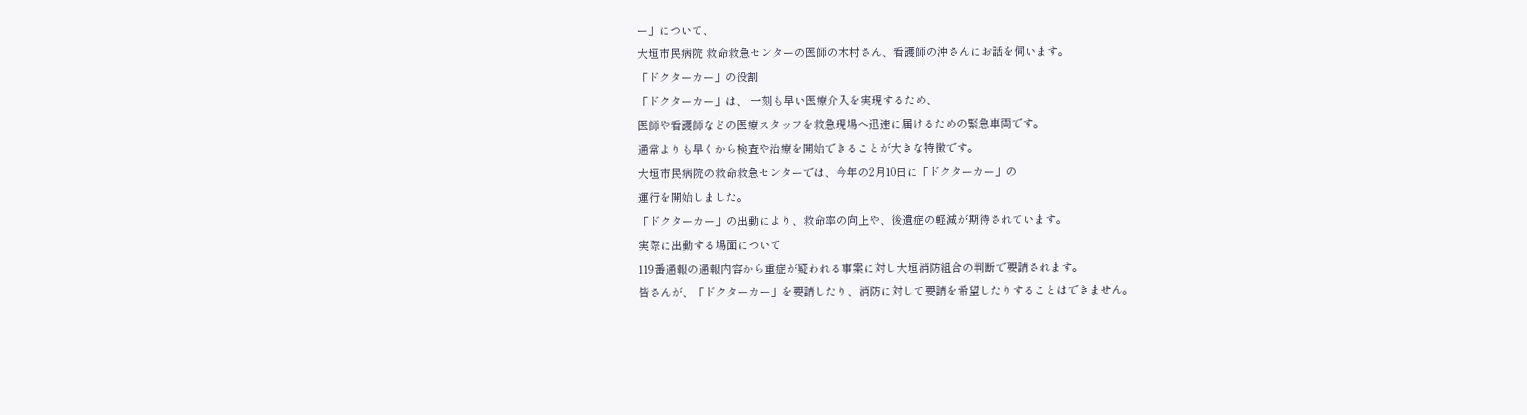ー」について、
大垣市民病院 救命救急センターの医師の木村さん、看護師の沖さんにお話を伺います。
「ドクターカー」の役割
「ドクターカー」は、 一刻も早い医療介入を実現するため、
医師や看護師などの医療スタッフを救急現場へ迅速に届けるための緊急車両です。
通常よりも早くから検査や治療を開始できることが大きな特徴です。
大垣市民病院の救命救急センターでは、今年の2月10日に「ドクターカー」の
運行を開始しました。
「ドクターカー」の出動により、救命率の向上や、後遺症の軽減が期待されています。
実際に出動する場面について
119番通報の通報内容から重症が疑われる事案に対し大垣消防組合の判断で要請されます。
皆さんが、「ドクターカー」を要請したり、消防に対して要請を希望したりすることはできません。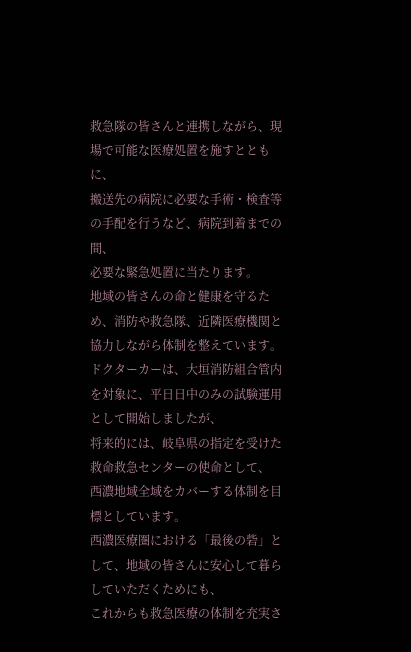救急隊の皆さんと連携しながら、現場で可能な医療処置を施すとともに、
搬送先の病院に必要な手術・検査等の手配を行うなど、病院到着までの間、
必要な緊急処置に当たります。
地域の皆さんの命と健康を守るため、消防や救急隊、近隣医療機関と協力しながら体制を整えています。
ドクターカーは、大垣消防組合管内を対象に、平日日中のみの試験運用として開始しましたが、
将来的には、岐阜県の指定を受けた救命救急センターの使命として、
西濃地域全域をカバーする体制を目標としています。
西濃医療圏における「最後の砦」として、地域の皆さんに安心して暮らしていただくためにも、
これからも救急医療の体制を充実さ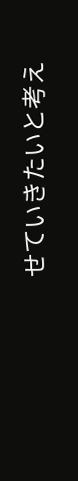せていきたいと考え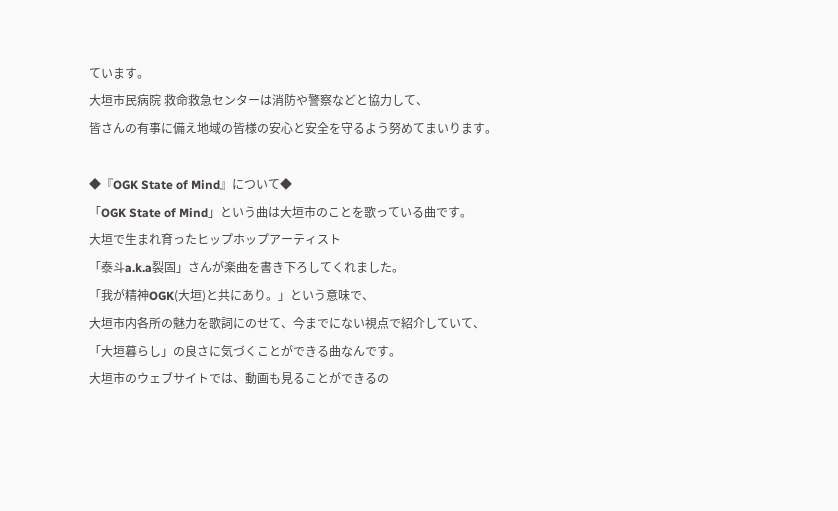ています。
大垣市民病院 救命救急センターは消防や警察などと協力して、
皆さんの有事に備え地域の皆様の安心と安全を守るよう努めてまいります。

◆『OGK State of Mind』について◆
「OGK State of Mind」という曲は大垣市のことを歌っている曲です。
大垣で生まれ育ったヒップホップアーティスト
「泰斗a.k.a裂固」さんが楽曲を書き下ろしてくれました。
「我が精神OGK(大垣)と共にあり。」という意味で、
大垣市内各所の魅力を歌詞にのせて、今までにない視点で紹介していて、
「大垣暮らし」の良さに気づくことができる曲なんです。
大垣市のウェブサイトでは、動画も見ることができるの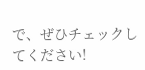で、ぜひチェックしてください!